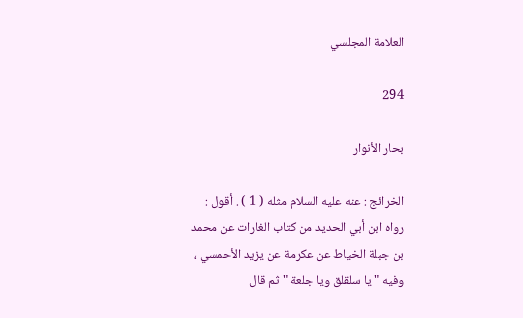العلامة المجلسي

294

بحار الأنوار

الخرائج : عنه عليه السلام مثله ( 1 ) . أقول : رواه ابن أبي الحديد من كتاب الغارات عن محمد بن جبلة الخياط عن عكرمة عن يزيد الأحمسي ، وفيه " يا سلقلق ويا جلعة " ثم قال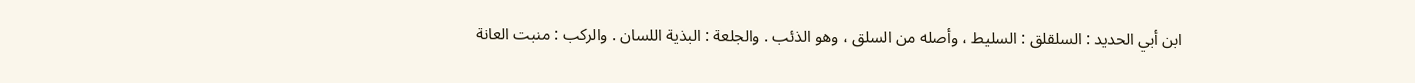ابن أبي الحديد : السلقلق : السليط ، وأصله من السلق ، وهو الذئب . والجلعة : البذية اللسان . والركب : منبت العانة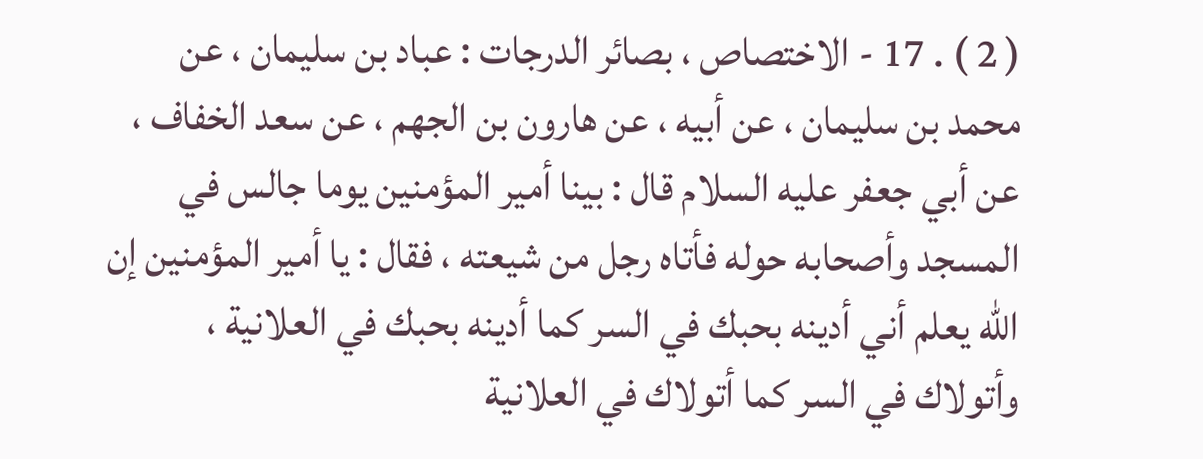( 2 ) . 17 - الاختصاص ، بصائر الدرجات : عباد بن سليمان ، عن محمد بن سليمان ، عن أبيه ، عن هارون بن الجهم ، عن سعد الخفاف ، عن أبي جعفر عليه السلام قال : بينا أمير المؤمنين يوما جالس في المسجد وأصحابه حوله فأتاه رجل من شيعته ، فقال : يا أمير المؤمنين إن الله يعلم أني أدينه بحبك في السر كما أدينه بحبك في العلانية ، وأتولاك في السر كما أتولاك في العلانية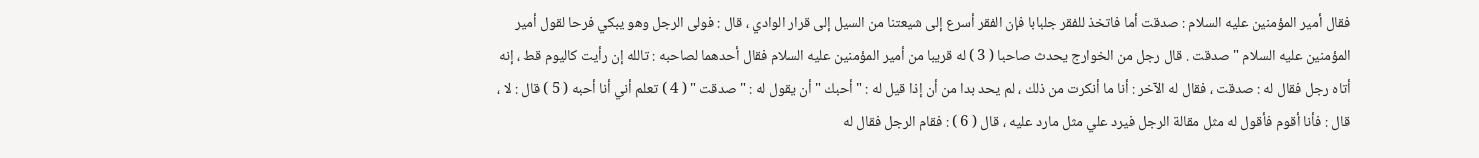فقال أمير المؤمنين عليه السلام : صدقت أما فاتخذ للفقر جلبابا فإن الفقر أسرع إلى شيعتنا من السيل إلى قرار الوادي ، قال : فولى الرجل وهو يبكي فرحا لقول أمير المؤمنين عليه السلام " صدقت . قال رجل من الخوارج يحدث صاحبا ( 3 ) له قريبا من أمير المؤمنين عليه السلام فقال أحدهما لصاحبه : تالله إن رأيت كاليوم قط ، إنه أتاه رجل فقال له : صدقت ، فقال له الآخر : أنا ما أنكرت من ذلك ، لم يحد بدا من أن إذا قيل له : " أحبك " أن يقول له : " صدقت " ( 4 ) تعلم أني أنا أحبه ( 5 ) قال : لا ، قال : فأنا أقوم فأقول له مثل مقالة الرجل فيرد علي مثل مارد عليه ، قال ( 6 ) : فقام الرجل فقال له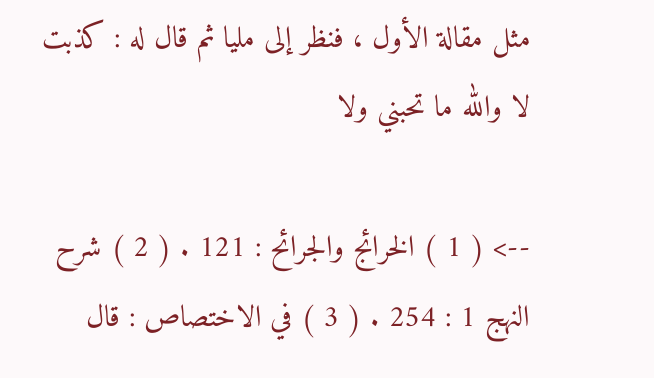مثل مقالة الأول ، فنظر إلى مليا ثم قال له : كذبت لا والله ما تحبني ولا

--> ( 1 ) الخرائج والجرائح : 121 . ( 2 ) شرح النهج 1 : 254 . ( 3 ) في الاختصاص : قال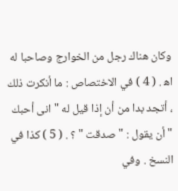وكان هناك رجل من الخوارج وصاحبا له اه‍ . ( 4 ) في الاختصاص : ما أنكرت ذلك ، أتجد بدا من أن إذا قيل له " انى أحبك " أن يقول : " صدقت " ؟ . ( 5 ) كذا في النسخ . وفي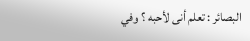البصائر : تعلم أنى لأحبه ؟ وفي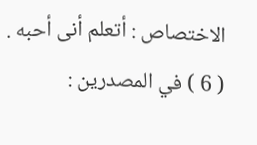الاختصاص : أتعلم أنى أحبه . ( 6 ) في المصدرين :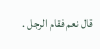قال نعم فقام الرجل .